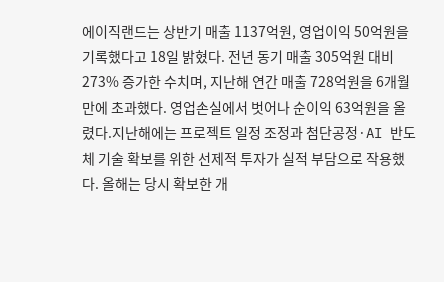에이직랜드는 상반기 매출 1137억원, 영업이익 50억원을 기록했다고 18일 밝혔다. 전년 동기 매출 305억원 대비 273% 증가한 수치며, 지난해 연간 매출 728억원을 6개월 만에 초과했다. 영업손실에서 벗어나 순이익 63억원을 올렸다.지난해에는 프로젝트 일정 조정과 첨단공정·AI 반도체 기술 확보를 위한 선제적 투자가 실적 부담으로 작용했다. 올해는 당시 확보한 개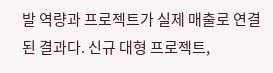발 역량과 프로젝트가 실제 매출로 연결된 결과다. 신규 대형 프로젝트,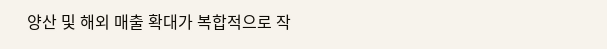양산 및 해외 매출 확대가 복합적으로 작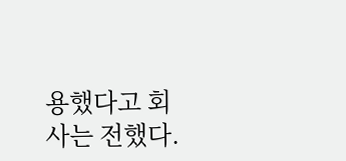용했다고 회사는 전했다.